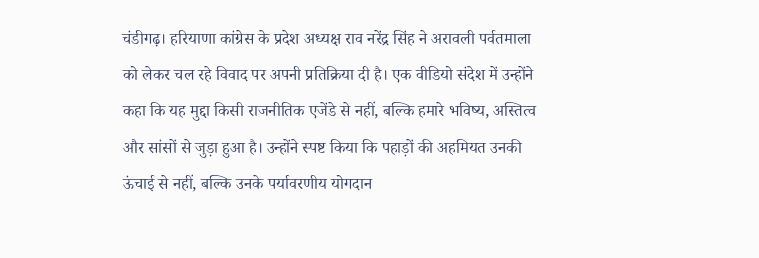चंडीगढ़। हरियाणा कांग्रेस के प्रदेश अध्यक्ष राव नरेंद्र सिंह ने अरावली पर्वतमाला को लेकर चल रहे विवाद पर अपनी प्रतिक्रिया दी है। एक वीडियो संदेश में उन्होंने कहा कि यह मुद्दा किसी राजनीतिक एजेंडे से नहीं, बल्कि हमारे भविष्य, अस्तित्व और सांसों से जुड़ा हुआ है। उन्होंने स्पष्ट किया कि पहाड़ों की अहमियत उनकी ऊंचाई से नहीं, बल्कि उनके पर्यावरणीय योगदान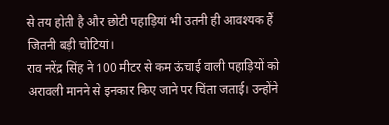से तय होती है और छोटी पहाड़ियां भी उतनी ही आवश्यक हैं जितनी बड़ी चोटियां।
राव नरेंद्र सिंह ने 100 मीटर से कम ऊंचाई वाली पहाड़ियों को अरावली मानने से इनकार किए जाने पर चिंता जताई। उन्होंने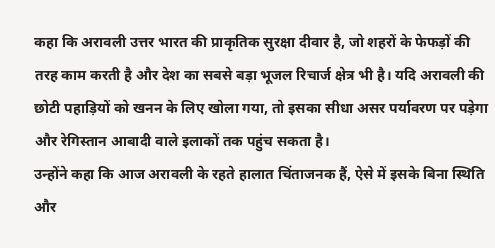कहा कि अरावली उत्तर भारत की प्राकृतिक सुरक्षा दीवार है, जो शहरों के फेफड़ों की तरह काम करती है और देश का सबसे बड़ा भूजल रिचार्ज क्षेत्र भी है। यदि अरावली की छोटी पहाड़ियों को खनन के लिए खोला गया, तो इसका सीधा असर पर्यावरण पर पड़ेगा और रेगिस्तान आबादी वाले इलाकों तक पहुंच सकता है।
उन्होंने कहा कि आज अरावली के रहते हालात चिंताजनक हैं, ऐसे में इसके बिना स्थिति और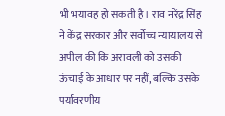भी भयावह हो सकती है। राव नरेंद्र सिंह ने केंद्र सरकार और सर्वोच्च न्यायालय से अपील की कि अरावली को उसकी ऊंचाई के आधार पर नहीं, बल्कि उसके पर्यावरणीय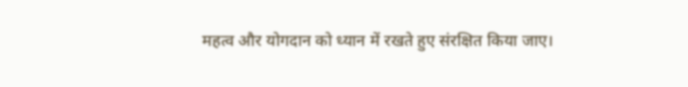महत्व और योगदान को ध्यान में रखते हुए संरक्षित किया जाए।